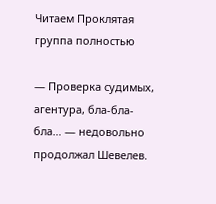Читаем Проклятая группа полностью

— Проверка судимых, агентура, бла-бла-бла… — недовольно продолжал Шевелев.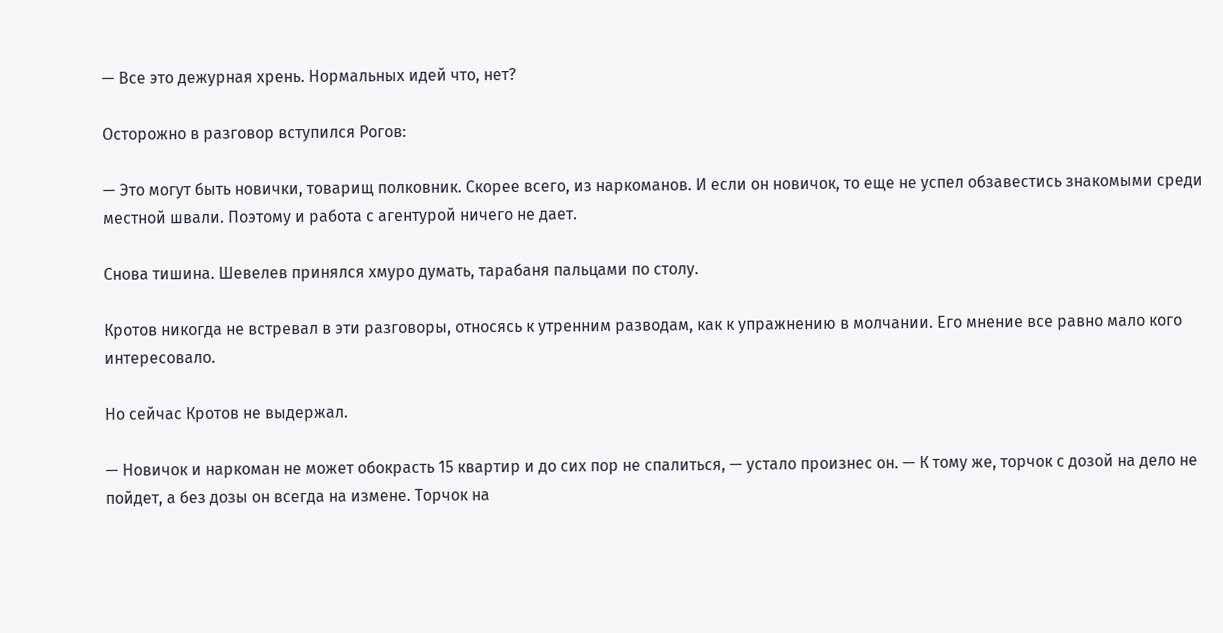— Все это дежурная хрень. Нормальных идей что, нет?

Осторожно в разговор вступился Рогов:

— Это могут быть новички, товарищ полковник. Скорее всего, из наркоманов. И если он новичок, то еще не успел обзавестись знакомыми среди местной швали. Поэтому и работа с агентурой ничего не дает.

Снова тишина. Шевелев принялся хмуро думать, тарабаня пальцами по столу.

Кротов никогда не встревал в эти разговоры, относясь к утренним разводам, как к упражнению в молчании. Его мнение все равно мало кого интересовало.

Но сейчас Кротов не выдержал.

— Новичок и наркоман не может обокрасть 15 квартир и до сих пор не спалиться, — устало произнес он. — К тому же, торчок с дозой на дело не пойдет, а без дозы он всегда на измене. Торчок на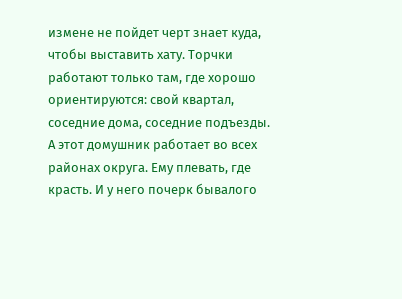измене не пойдет черт знает куда, чтобы выставить хату. Торчки работают только там, где хорошо ориентируются: свой квартал, соседние дома, соседние подъезды. А этот домушник работает во всех районах округа. Ему плевать, где красть. И у него почерк бывалого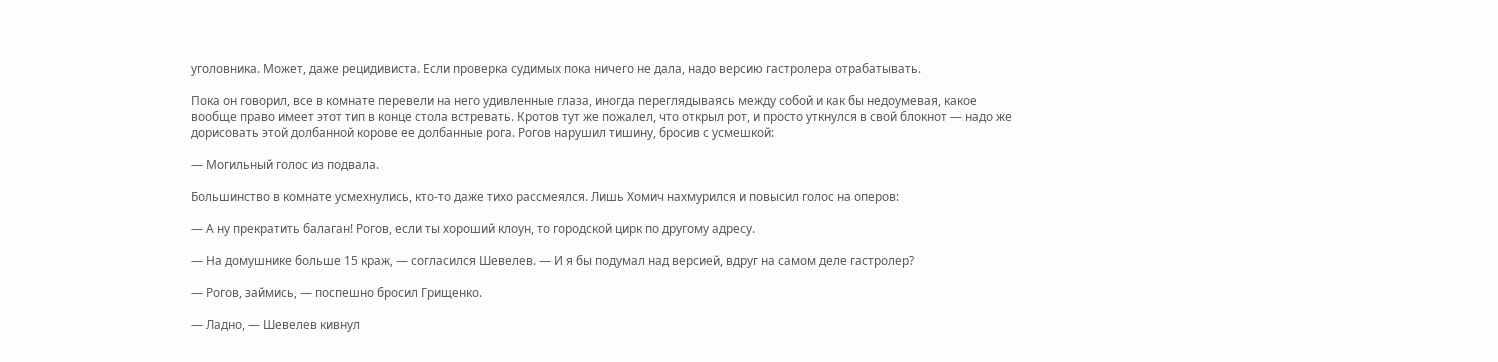уголовника. Может, даже рецидивиста. Если проверка судимых пока ничего не дала, надо версию гастролера отрабатывать.

Пока он говорил, все в комнате перевели на него удивленные глаза, иногда переглядываясь между собой и как бы недоумевая, какое вообще право имеет этот тип в конце стола встревать. Кротов тут же пожалел, что открыл рот, и просто уткнулся в свой блокнот — надо же дорисовать этой долбанной корове ее долбанные рога. Рогов нарушил тишину, бросив с усмешкой:

— Могильный голос из подвала.

Большинство в комнате усмехнулись, кто-то даже тихо рассмеялся. Лишь Хомич нахмурился и повысил голос на оперов:

— А ну прекратить балаган! Рогов, если ты хороший клоун, то городской цирк по другому адресу.

— На домушнике больше 15 краж, — согласился Шевелев. — И я бы подумал над версией, вдруг на самом деле гастролер?

— Рогов, займись, — поспешно бросил Грищенко.

— Ладно, — Шевелев кивнул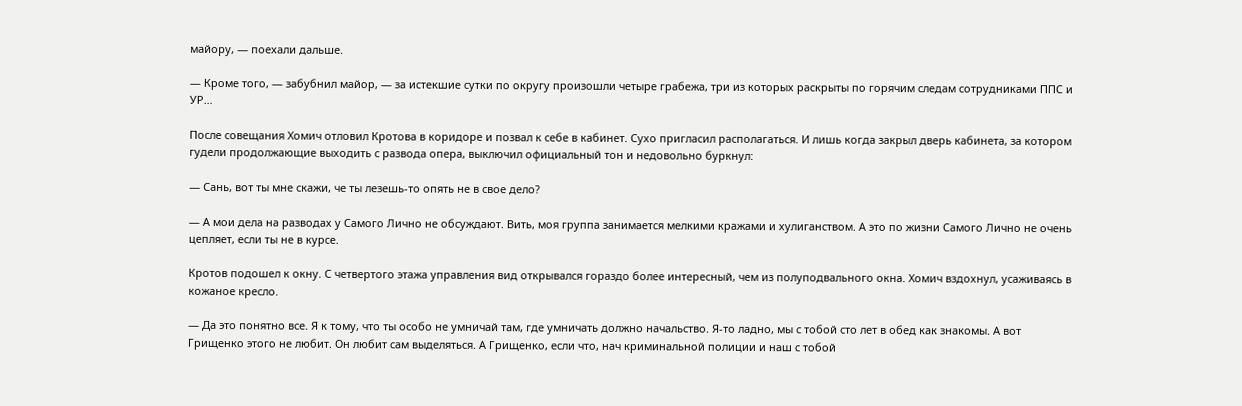майору, — поехали дальше.

— Кроме того, — забубнил майор, — за истекшие сутки по округу произошли четыре грабежа, три из которых раскрыты по горячим следам сотрудниками ППС и УР…

После совещания Хомич отловил Кротова в коридоре и позвал к себе в кабинет. Сухо пригласил располагаться. И лишь когда закрыл дверь кабинета, за котором гудели продолжающие выходить с развода опера, выключил официальный тон и недовольно буркнул:

— Сань, вот ты мне скажи, че ты лезешь-то опять не в свое дело?

— А мои дела на разводах у Самого Лично не обсуждают. Вить, моя группа занимается мелкими кражами и хулиганством. А это по жизни Самого Лично не очень цепляет, если ты не в курсе.

Кротов подошел к окну. С четвертого этажа управления вид открывался гораздо более интересный, чем из полуподвального окна. Хомич вздохнул, усаживаясь в кожаное кресло.

— Да это понятно все. Я к тому, что ты особо не умничай там, где умничать должно начальство. Я-то ладно, мы с тобой сто лет в обед как знакомы. А вот Грищенко этого не любит. Он любит сам выделяться. А Грищенко, если что, нач криминальной полиции и наш с тобой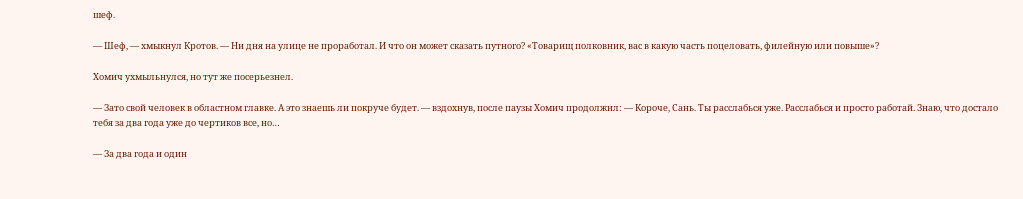шеф.

— Шеф, — хмыкнул Кротов. — Ни дня на улице не проработал. И что он может сказать путного? «Товарищ полковник, вас в какую часть поцеловать, филейную или повыше»?

Хомич ухмыльнулся, но тут же посерьезнел.

— Зато свой человек в областном главке. А это знаешь ли покруче будет. — вздохнув, после паузы Хомич продолжил: — Короче, Сань. Ты расслабься уже. Расслабься и просто работай. Знаю, что достало тебя за два года уже до чертиков все, но…

— За два года и один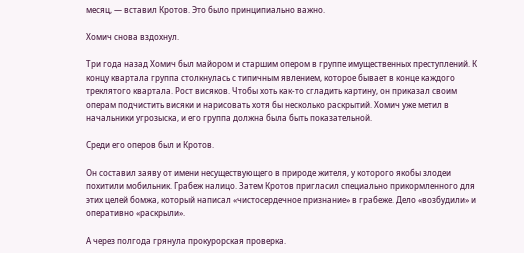месяц, — вставил Кротов. Это было принципиально важно.

Хомич снова вздохнул.

Три года назад Хомич был майором и старшим опером в группе имущественных преступлений. К концу квартала группа столкнулась с типичным явлением, которое бывает в конце каждого треклятого квартала. Рост висяков. Чтобы хоть как-то сгладить картину, он приказал своим операм подчистить висяки и нарисовать хотя бы несколько раскрытий. Хомич уже метил в начальники угрозыска, и его группа должна была быть показательной.

Среди его оперов был и Кротов.

Он составил заяву от имени несуществующего в природе жителя, у которого якобы злодеи похитили мобильник. Грабеж налицо. Затем Кротов пригласил специально прикормленного для этих целей бомжа, который написал «чистосердечное признание» в грабеже. Дело «возбудили» и оперативно «раскрыли».

А через полгода грянула прокурорская проверка.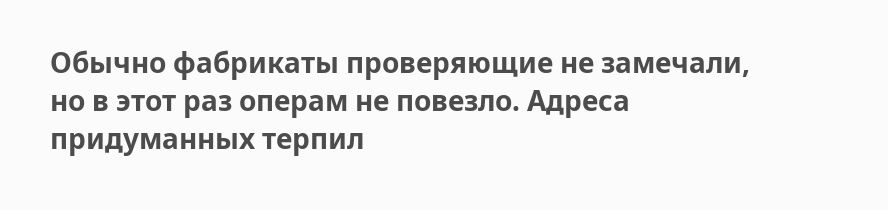Обычно фабрикаты проверяющие не замечали, но в этот раз операм не повезло. Адреса придуманных терпил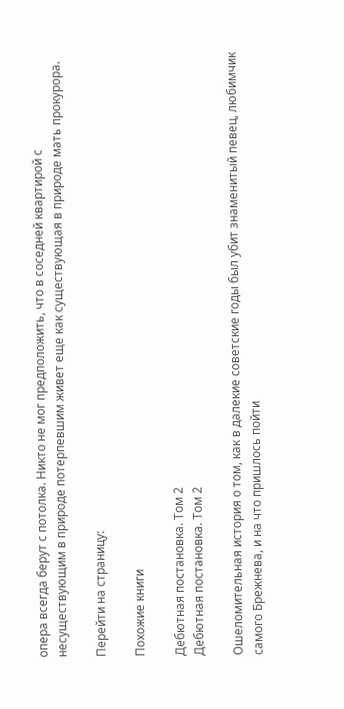опера всегда берут с потолка. Никто не мог предположить, что в соседней квартирой с несуществующим в природе потерпевшим живет еще как существующая в природе мать прокурора.

Перейти на страницу:

Похожие книги

Дебютная постановка. Том 2
Дебютная постановка. Том 2

Ошеломительная история о том, как в далекие советские годы был убит знаменитый певец, любимчик самого Брежнева, и на что пришлось пойти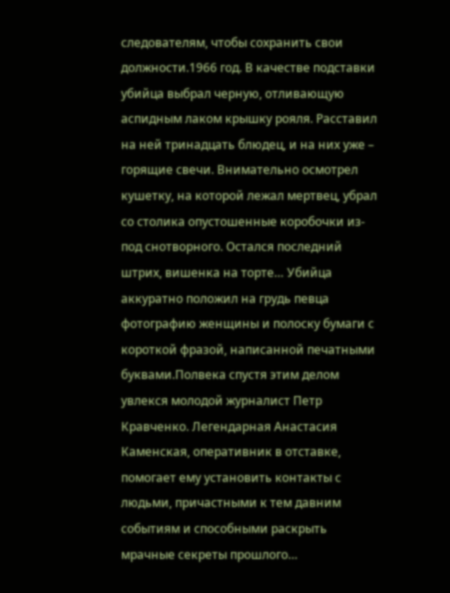следователям, чтобы сохранить свои должности.1966 год. В качестве подставки убийца выбрал черную, отливающую аспидным лаком крышку рояля. Расставил на ней тринадцать блюдец, и на них уже – горящие свечи. Внимательно осмотрел кушетку, на которой лежал мертвец, убрал со столика опустошенные коробочки из-под снотворного. Остался последний штрих, вишенка на торте… Убийца аккуратно положил на грудь певца фотографию женщины и полоску бумаги с короткой фразой, написанной печатными буквами.Полвека спустя этим делом увлекся молодой журналист Петр Кравченко. Легендарная Анастасия Каменская, оперативник в отставке, помогает ему установить контакты с людьми, причастными к тем давним событиям и способными раскрыть мрачные секреты прошлого…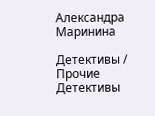Александра Маринина

Детективы / Прочие Детективы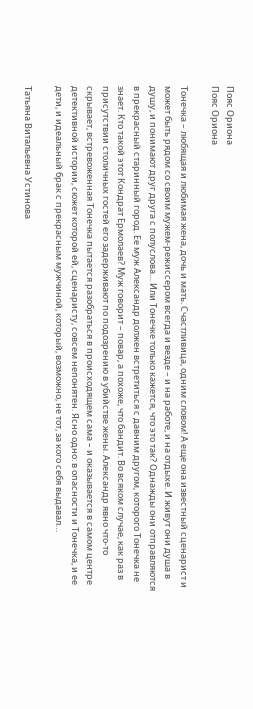Пояс Ориона
Пояс Ориона

Тонечка – любящая и любимая жена, дочь и мать. Счастливица, одним словом! А еще она известный сценарист и может быть рядом со своим мужем-режиссером всегда и везде – и на работе, и на отдыхе. И живут они душа в душу, и понимают друг друга с полуслова… Или Тонечке только кажется, что это так? Однажды они отправляются в прекрасный старинный город. Ее муж Александр должен встретиться с давним другом, которого Тонечка не знает. Кто такой этот Кондрат Ермолаев? Муж говорит – повар, а похоже, что бандит. Во всяком случае, как раз в присутствии столичных гостей его задерживают по подозрению в убийстве жены. Александр явно что-то скрывает, встревоженная Тонечка пытается разобраться в происходящем сама – и оказывается в самом центре детективной истории, сюжет которой ей, сценаристу, совсем непонятен. Ясно одно: в опасности и Тонечка, и ее дети, и идеальный брак с прекрасным мужчиной, который, возможно, не тот, за кого себя выдавал…

Татьяна Витальевна Устинова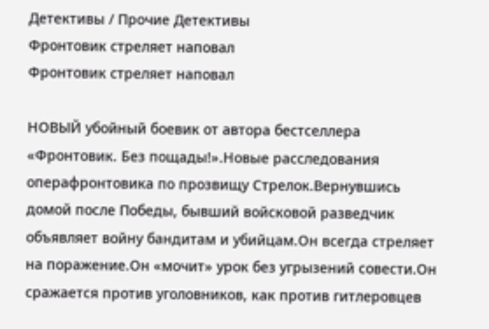Детективы / Прочие Детективы
Фронтовик стреляет наповал
Фронтовик стреляет наповал

НОВЫЙ убойный боевик от автора бестселлера «Фронтовик. Без пощады!».Новые расследования операфронтовика по прозвищу Стрелок.Вернувшись домой после Победы, бывший войсковой разведчик объявляет войну бандитам и убийцам.Он всегда стреляет на поражение.Он «мочит» урок без угрызений совести.Он сражается против уголовников, как против гитлеровцев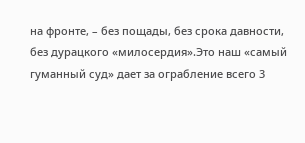на фронте, – без пощады, без срока давности, без дурацкого «милосердия».Это наш «самый гуманный суд» дает за ограбление всего 3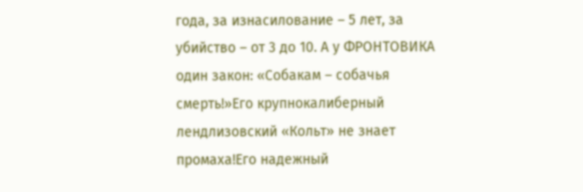года, за изнасилование – 5 лет, за убийство – от 3 до 10. А у ФРОНТОВИКА один закон: «Собакам – собачья смерть!»Его крупнокалиберный лендлизовский «Кольт» не знает промаха!Его надежный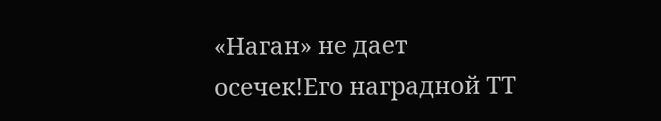«Наган» не дает осечек!Его наградной ТТ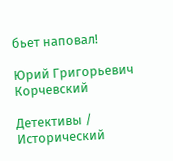бьет наповал!

Юрий Григорьевич Корчевский

Детективы / Исторический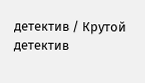детектив / Крутой детектив